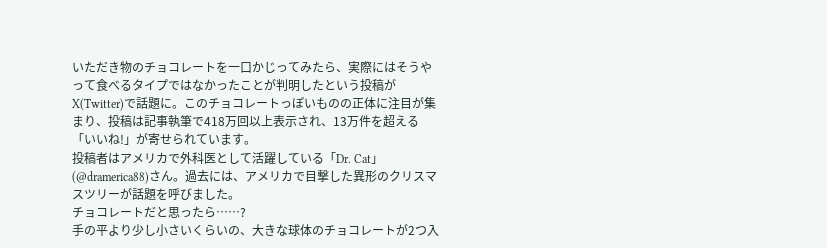いただき物のチョコレートを一口かじってみたら、実際にはそうやって食べるタイプではなかったことが判明したという投稿がX(Twitter)で話題に。このチョコレートっぽいものの正体に注目が集まり、投稿は記事執筆で418万回以上表示され、13万件を超える「いいね!」が寄せられています。
投稿者はアメリカで外科医として活躍している「Dr. Cat」(@dramerica88)さん。過去には、アメリカで目撃した異形のクリスマスツリーが話題を呼びました。
チョコレートだと思ったら……?
手の平より少し小さいくらいの、大きな球体のチョコレートが2つ入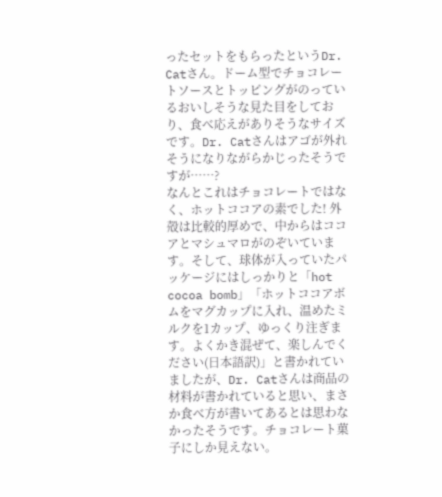ったセットをもらったというDr. Catさん。ドーム型でチョコレートソースとトッピングがのっているおいしそうな見た目をしており、食べ応えがありそうなサイズです。Dr. Catさんはアゴが外れそうになりながらかじったそうですが……?
なんとこれはチョコレートではなく、ホットココアの素でした! 外殻は比較的厚めで、中からはココアとマシュマロがのぞいています。そして、球体が入っていたパッケージにはしっかりと「hot cocoa bomb」「ホットココアボムをマグカップに入れ、温めたミルクを1カップ、ゆっくり注ぎます。よくかき混ぜて、楽しんでください(日本語訳)」と書かれていましたが、Dr. Catさんは商品の材料が書かれていると思い、まさか食べ方が書いてあるとは思わなかったそうです。チョコレート菓子にしか見えない。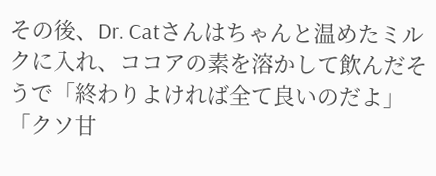その後、Dr. Catさんはちゃんと温めたミルクに入れ、ココアの素を溶かして飲んだそうで「終わりよければ全て良いのだよ」「クソ甘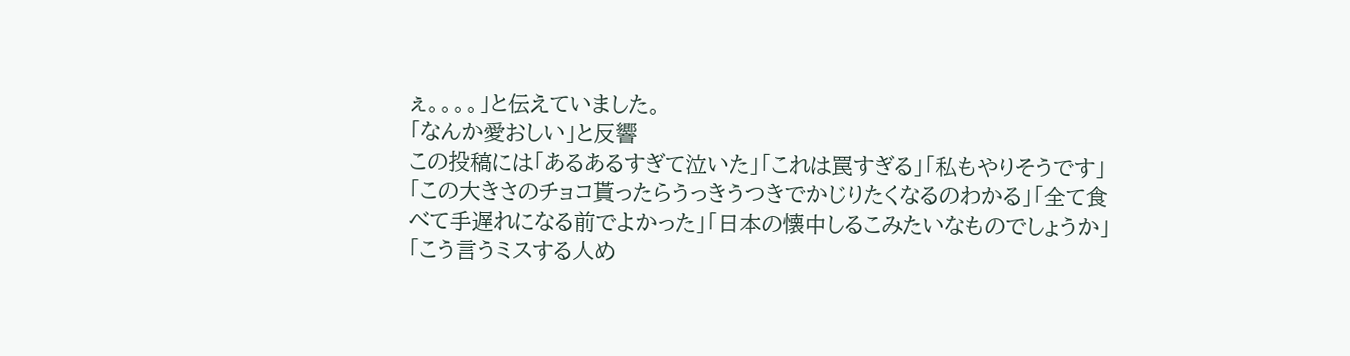ぇ。。。。」と伝えていました。
「なんか愛おしい」と反響
この投稿には「あるあるすぎて泣いた」「これは罠すぎる」「私もやりそうです」「この大きさのチョコ貰ったらうっきうつきでかじりたくなるのわかる」「全て食べて手遅れになる前でよかった」「日本の懐中しるこみたいなものでしょうか」「こう言うミスする人め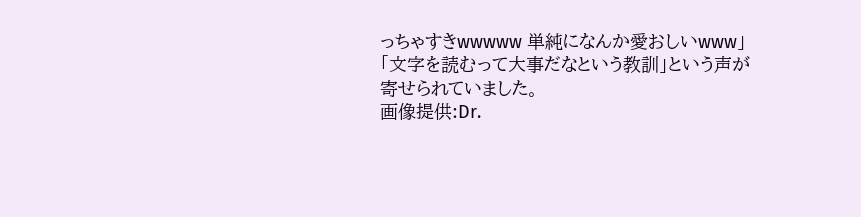っちゃすきwwwww 単純になんか愛おしいwww」「文字を読むって大事だなという教訓」という声が寄せられていました。
画像提供:Dr.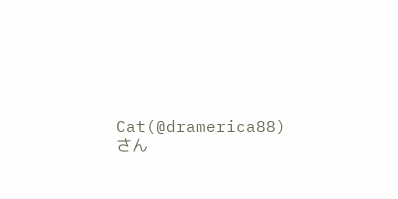Cat(@dramerica88)さん